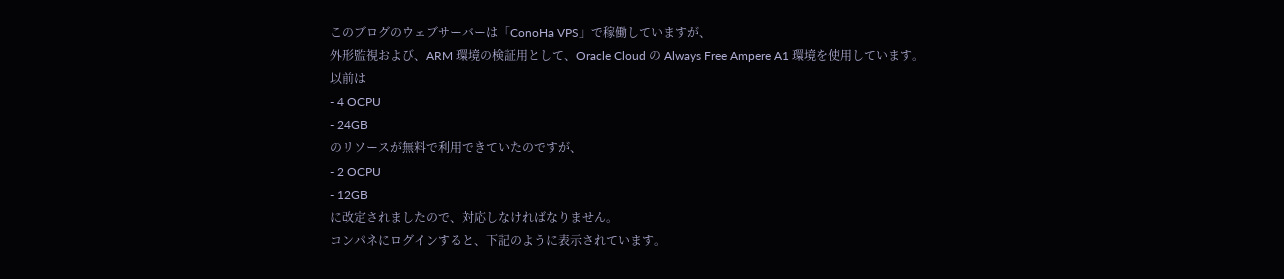このブログのウェブサーバーは「ConoHa VPS」で稼働していますが、
外形監視および、ARM 環境の検証用として、Oracle Cloud の Always Free Ampere A1 環境を使用しています。
以前は
- 4 OCPU
- 24GB
のリソースが無料で利用できていたのですが、
- 2 OCPU
- 12GB
に改定されましたので、対応しなければなりません。
コンパネにログインすると、下記のように表示されています。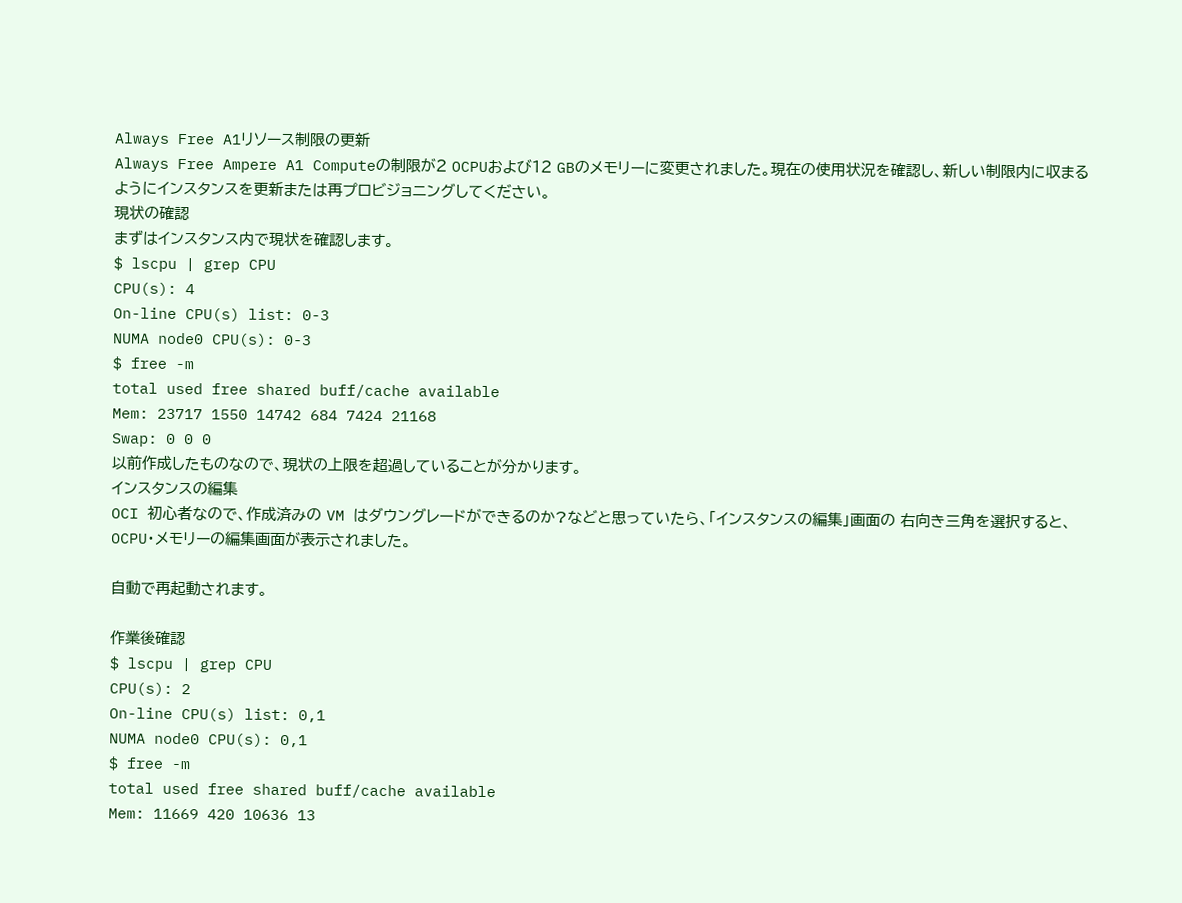Always Free A1リソース制限の更新
Always Free Ampere A1 Computeの制限が2 OCPUおよび12 GBのメモリーに変更されました。現在の使用状況を確認し、新しい制限内に収まるようにインスタンスを更新または再プロビジョニングしてください。
現状の確認
まずはインスタンス内で現状を確認します。
$ lscpu | grep CPU
CPU(s): 4
On-line CPU(s) list: 0-3
NUMA node0 CPU(s): 0-3
$ free -m
total used free shared buff/cache available
Mem: 23717 1550 14742 684 7424 21168
Swap: 0 0 0
以前作成したものなので、現状の上限を超過していることが分かります。
インスタンスの編集
OCI 初心者なので、作成済みの VM はダウングレードができるのか?などと思っていたら、「インスタンスの編集」画面の 右向き三角を選択すると、OCPU・メモリーの編集画面が表示されました。

自動で再起動されます。

作業後確認
$ lscpu | grep CPU
CPU(s): 2
On-line CPU(s) list: 0,1
NUMA node0 CPU(s): 0,1
$ free -m
total used free shared buff/cache available
Mem: 11669 420 10636 13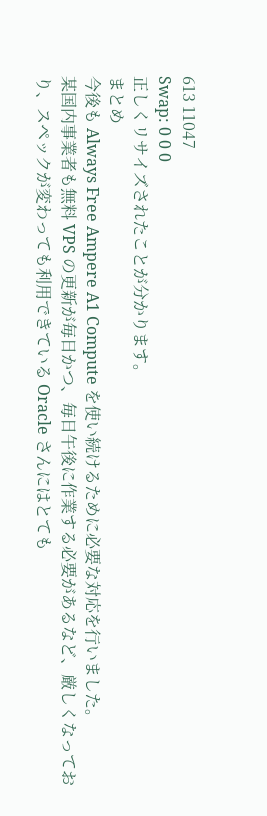613 11047
Swap: 0 0 0
正しくリサイズされたことが分かります。
まとめ
今後も Always Free Ampere A1 Compute を使い続けるために必要な対応を行いました。
某国内事業者も無料 VPS の更新が毎日かつ、毎日午後に作業する必要があるなど、厳しくなっており、スペックが変わっても利用できている Oracle さんにはとても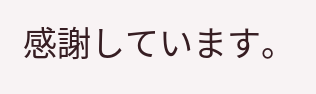感謝しています。